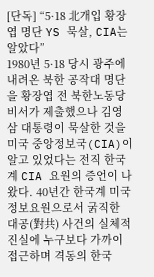[단독] “5·18 北개입 황장엽 명단 YS 묵살, CIA는 알았다”
1980년 5·18 당시 광주에 내려온 북한 공작대 명단을 황장엽 전 북한노동당 비서가 제출했으나 김영삼 대통령이 묵살한 것을 미국 중앙정보국(CIA)이 알고 있었다는 전직 한국계 CIA 요원의 증언이 나왔다. 40년간 한국계 미국 정보요원으로서 굵직한 대공(對共) 사건의 실체적 진실에 누구보다 가까이 접근하며 격동의 한국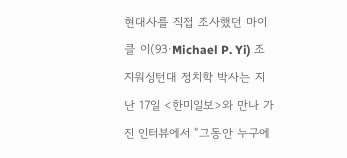현대사를 직접 조사했던 마이클 이(93·Michael P. Yi) 조지워싱턴대 정치학 박사는 지난 17일 <한미일보>와 만나 가진 인터뷰에서 “그동안 누구에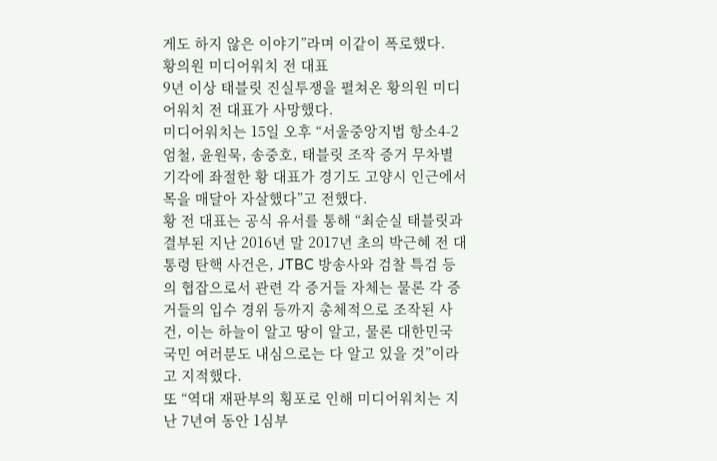게도 하지 않은 이야기”라며 이같이 폭로했다.
황의원 미디어워치 전 대표
9년 이상 태블릿 진실투쟁을 펼쳐온 황의원 미디어워치 전 대표가 사망했다.
미디어워치는 15일 오후 “서울중앙지법 항소4-2 엄철, 윤원묵, 송중호, 태블릿 조작 증거 무차별 기각에 좌절한 황 대표가 경기도 고양시 인근에서 목을 매달아 자살했다”고 전했다.
황 전 대표는 공식 유서를 통해 “최순실 태블릿과 결부된 지난 2016년 말 2017년 초의 박근혜 전 대통령 탄핵 사건은, JTBC 방송사와 검찰 특검 등의 협잡으로서 관련 각 증거들 자체는 물론 각 증거들의 입수 경위 등까지 총체적으로 조작된 사건, 이는 하늘이 알고 땅이 알고, 물론 대한민국 국민 여러분도 내심으로는 다 알고 있을 것”이라고 지적했다.
또 “역대 재판부의 횡포로 인해 미디어워치는 지난 7년여 동안 1심부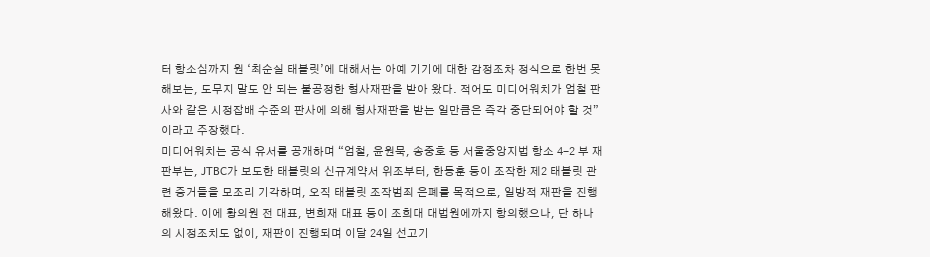터 항소심까지 원 ‘최순실 태블릿’에 대해서는 아예 기기에 대한 감정조차 정식으로 한번 못해보는, 도무지 말도 안 되는 불공정한 형사재판을 받아 왔다. 적어도 미디어워치가 엄철 판사와 같은 시정잡배 수준의 판사에 의해 형사재판을 받는 일만큼은 즉각 중단되어야 할 것”이라고 주장했다.
미디어워치는 공식 유서를 공개하며 “엄철, 윤원묵, 송중호 등 서울중앙지법 항소 4-2 부 재판부는, JTBC가 보도한 태블릿의 신규계약서 위조부터, 한동훈 등이 조작한 제2 태블릿 관련 증거들을 모조리 기각하며, 오직 태블릿 조작범죄 은폐를 목적으로, 일방적 재판을 진행해왔다. 이에 황의원 전 대표, 변희재 대표 등이 조희대 대법원에까지 항의했으나, 단 하나의 시정조치도 없이, 재판이 진행되며 이달 24일 선고기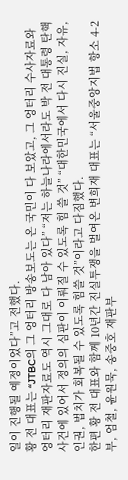일이 진행될 예정이었다”고 전했다.
황 전 대표는 “JTBC의 그 엉터리 방송보도는 온 국민이 다 보았고, 그 엉터리 수사자료와 엉터리 재판자료도 역시 그대로 다 남아 있다” “저는 하늘나라에서라도 박 전 대통령 탄핵 사건에 있어서 정의의 심판이 이뤄질 수 있도록 힘 쓸 것” “대한민국에서 다시 진실, 자유, 인권, 법치가 회복될 수 있도록 힘쓸 것”이라고 다짐했다.
한편 황 전 대표와 함께 10년간 진실투쟁을 벌여온 변희재 대표는 “서울중앙지법 항소 4-2부, 엄철, 윤원묵, 송중호 재판부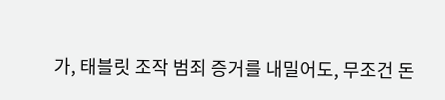가, 태블릿 조작 범죄 증거를 내밀어도, 무조건 돈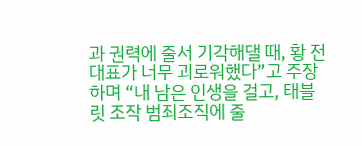과 권력에 줄서 기각해댈 때, 황 전 대표가 너무 괴로워했다”고 주장하며 “내 남은 인생을 걸고, 태블릿 조작 범죄조직에 줄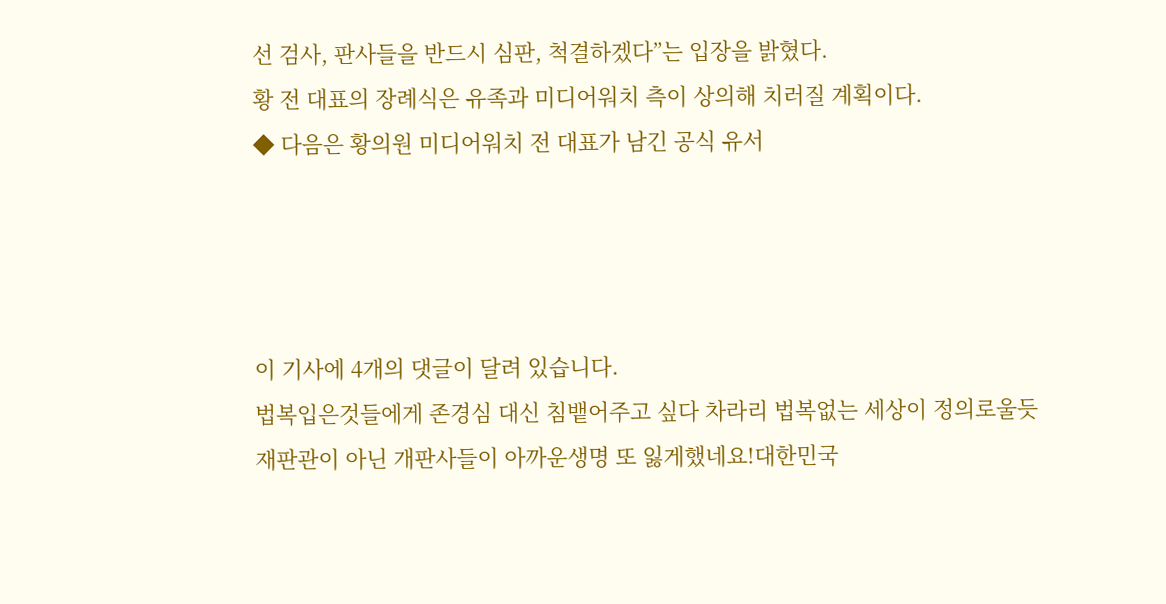선 검사, 판사들을 반드시 심판, 척결하겠다”는 입장을 밝혔다.
황 전 대표의 장례식은 유족과 미디어워치 측이 상의해 치러질 계획이다.
◆ 다음은 황의원 미디어워치 전 대표가 남긴 공식 유서




이 기사에 4개의 댓글이 달려 있습니다.
법복입은것들에게 존경심 대신 침뱉어주고 싶다 차라리 법복없는 세상이 정의로울듯
재판관이 아닌 개판사들이 아까운생명 또 잃게했네요!대한민국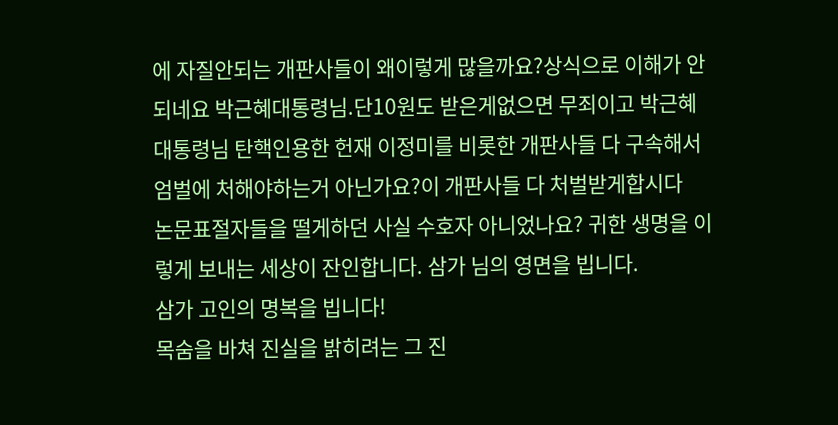에 자질안되는 개판사들이 왜이렇게 많을까요?상식으로 이해가 안되네요 박근혜대통령님.단10원도 받은게없으면 무죄이고 박근혜대통령님 탄핵인용한 헌재 이정미를 비롯한 개판사들 다 구속해서 엄벌에 처해야하는거 아닌가요?이 개판사들 다 처벌받게합시다
논문표절자들을 떨게하던 사실 수호자 아니었나요? 귀한 생명을 이렇게 보내는 세상이 잔인합니다. 삼가 님의 영면을 빕니다.
삼가 고인의 명복을 빕니다!
목숨을 바쳐 진실을 밝히려는 그 진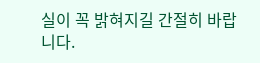실이 꼭 밝혀지길 간절히 바랍니다.